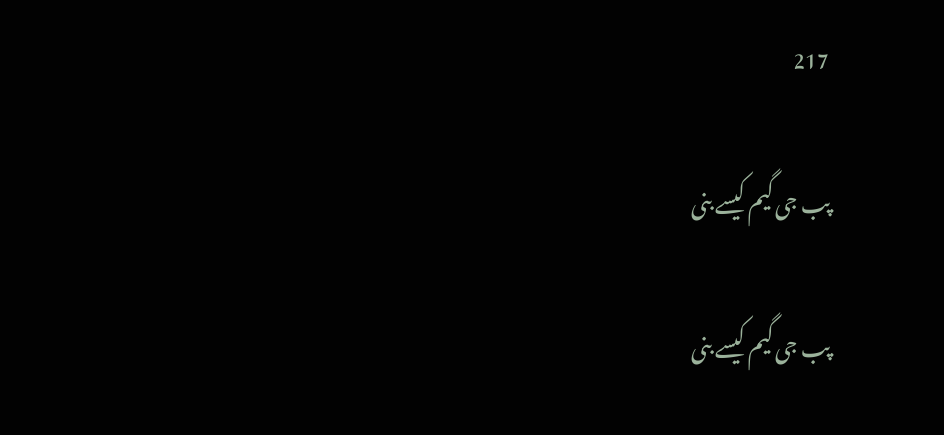217

پب جی گیم کیسے بنی

پب جی گیم کیسے بنی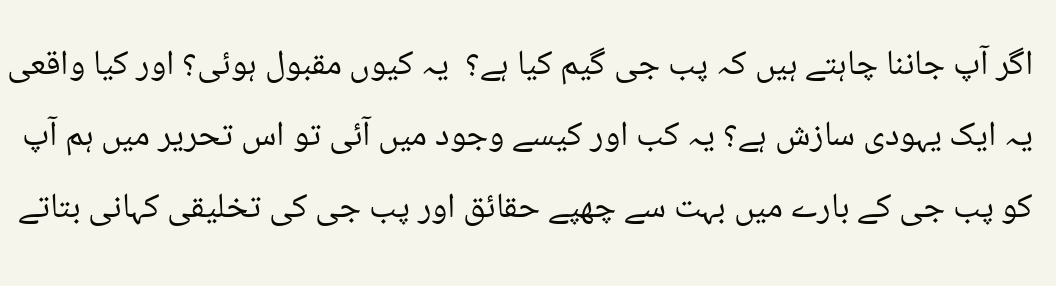اگر آپ جاننا چاہتے ہیں کہ پب جی گیم کیا ہے؟  یہ کیوں مقبول ہوئی؟ اور کیا واقعی یہ ایک یہودی سازش ہے؟ یہ کب اور کیسے وجود میں آئی تو اس تحریر میں ہم آپ کو پب جی کے بارے میں بہت سے چھپے حقائق اور پب جی کی تخلیقی کہانی بتاتے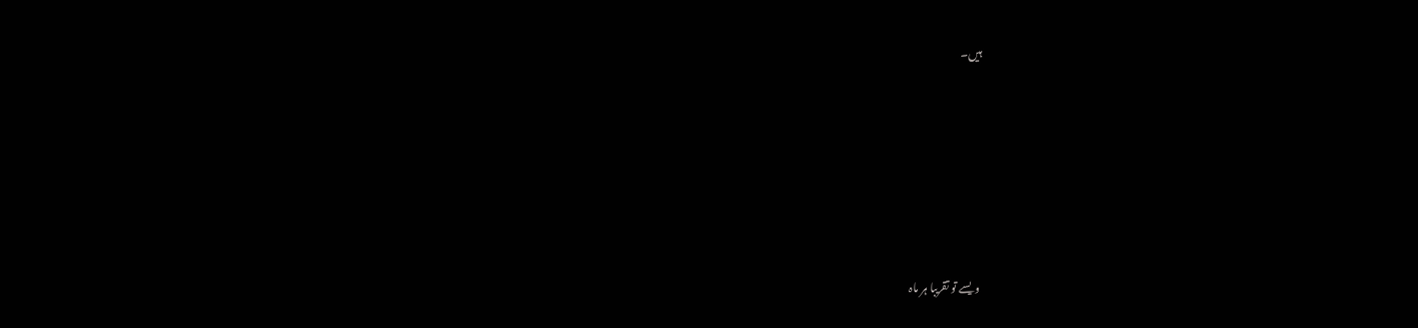ہیں۔







ویسے تو تقریبا ہر ماہ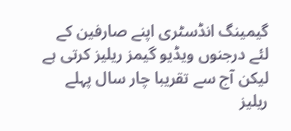گیمینگ انڈسٹری اپنے صارفین کے لئے درجنوں ویڈیو گیمز ریلیز کرتی ہے لیکن آج سے تقریبا چار سال پہلے ریلیز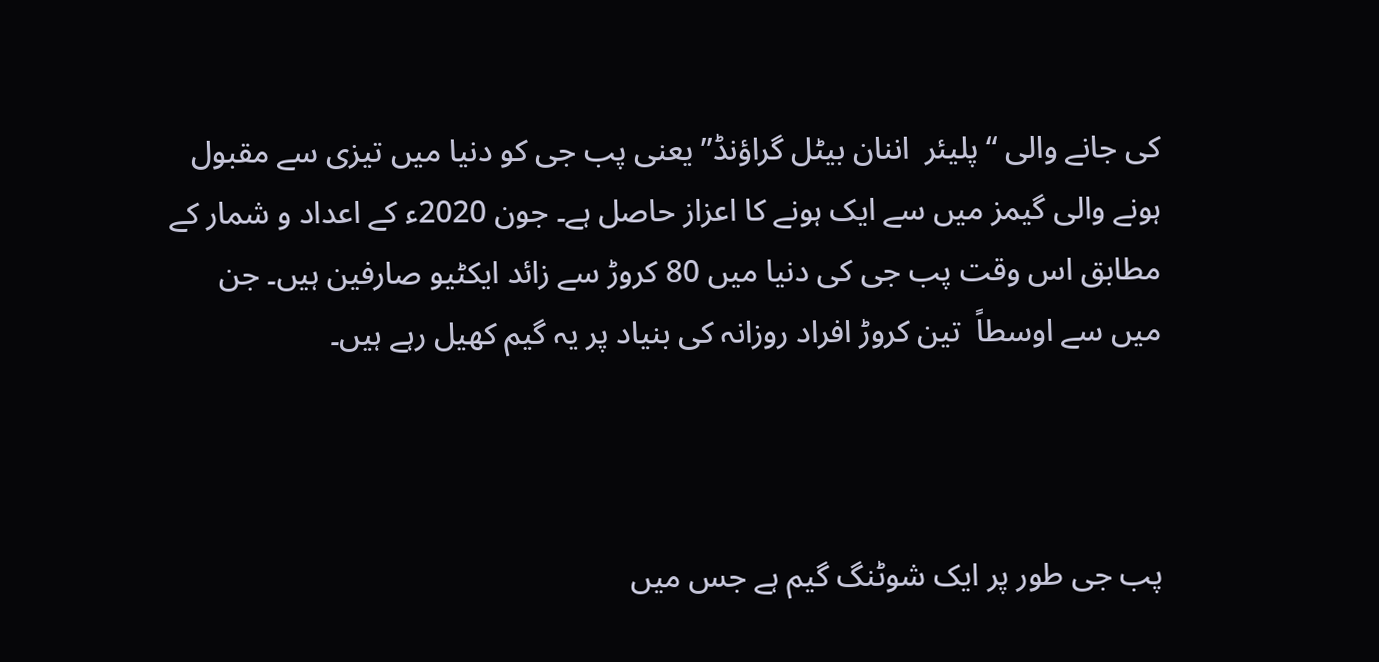کی جانے والی “پلیئر  اننان بیٹل گراؤنڈ” یعنی پب جی کو دنیا میں تیزی سے مقبول ہونے والی گیمز میں سے ایک ہونے کا اعزاز حاصل ہے۔ جون 2020ء کے اعداد و شمار کے مطابق اس وقت پب جی کی دنیا میں 80 کروڑ سے زائد ایکٹیو صارفین ہیں۔ جن میں سے اوسطاً  تین کروڑ افراد روزانہ کی بنیاد پر یہ گیم کھیل رہے ہیں۔



پب جی طور پر ایک شوٹنگ گیم ہے جس میں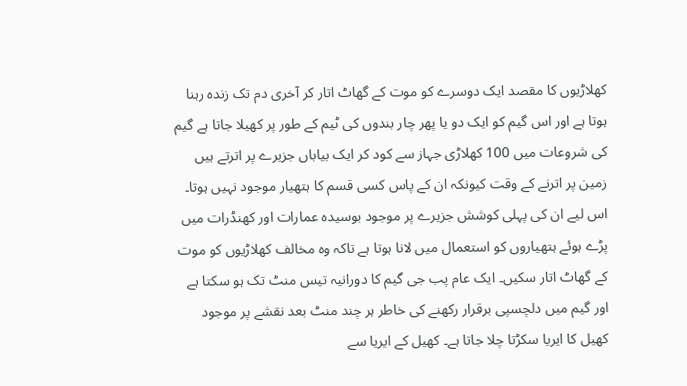کھلاڑیوں کا مقصد ایک دوسرے کو موت کے گھاٹ اتار کر آخری دم تک زندہ رہنا ہوتا ہے اور اس گیم کو ایک دو یا پھر چار بندوں کی ٹیم کے طور پر کھیلا جاتا ہے گیم کی شروعات میں 100 کھلاڑی جہاز سے کود کر ایک بیاباں جزیرے پر اترتے ہیں زمین پر اترنے کے وقت کیونکہ ان کے پاس کسی قسم کا ہتھیار موجود نہیں ہوتا۔ اس لیے ان کی پہلی کوشش جزیرے پر موجود بوسیدہ عمارات اور کھنڈرات میں پڑے ہوئے ہتھیاروں کو استعمال میں لانا ہوتا ہے تاکہ وہ مخالف کھلاڑیوں کو موت کے گھاٹ اتار سکیں۔ ایک عام پب جی گیم کا دورانیہ تیس منٹ تک ہو سکتا ہے اور گیم میں دلچسپی برقرار رکھنے کی خاطر ہر چند منٹ بعد نقشے پر موجود کھیل کا ایریا سکڑتا چلا جاتا ہے۔ کھیل کے ایریا سے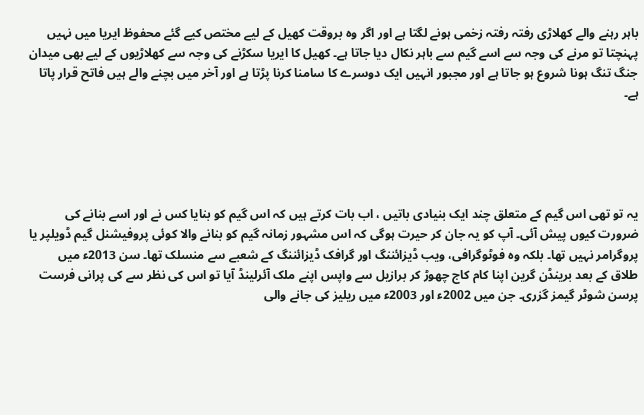باہر رہنے والے کھلاڑی رفتہ رفتہ زخمی ہونے لگتا ہے اور اگر وہ بروقت کھیل کے لیے مختص کیے گئے محفوظ ایریا میں نہیں پہنچتا تو مرنے کی وجہ سے اسے گیم سے باہر نکال دیا جاتا ہے۔ کھیل کا ایریا سکڑنے کی وجہ سے کھلاڑیوں کے لیے بھی میدان جنگ تنگ ہونا شروع ہو جاتا ہے اور مجبور انہیں ایک دوسرے کا سامنا کرنا پڑتا ہے اور آخر میں بچنے والے ہیں فاتح قرار پاتا ہے۔





یہ تو تھی اس گیم کے متعلق چند ایک بنیادی باتیں ، اب بات کرتے ہیں کہ اس گیم کو بنایا کس نے اور اسے بنانے کی ضرورت کیوں پیش آئی۔ آپ کو یہ جان کر حیرت ہوگی کہ اس مشہور زمانہ گیم کو بنانے والا کوئی پروفیشنل گیم ڈویلپر یا پروگرامر نہیں تھا۔ بلکہ وہ فوٹوگرافی، ویب ڈیزائننگ اور گرافک ڈیزائننگ کے شعبے سے منسلک تھا۔ سن 2013ء میں طلاق کے بعد برینڈن گرین اپنا کام کاج چھوڑ کر برازیل سے واپس اپنے ملک آئرلینڈ آیا تو اس کی نظر سے کی پرانی فرست پرسن شوٹر گیمز گزری۔ جن میں 2002ء اور 2003ء میں ریلیز کی جانے والی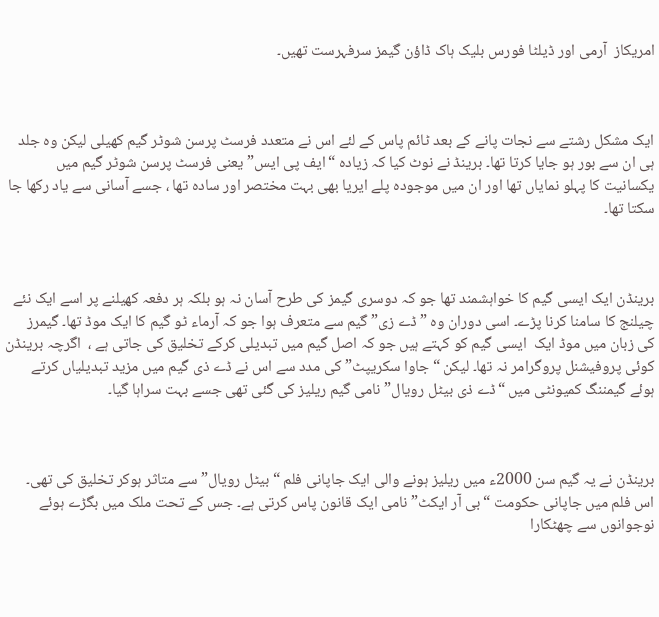امریکاز  آرمی اور ڈیلٹا فورس بلیک ہاک ڈاؤن گیمز سرفہرست تھیں۔



ایک مشکل رشتے سے نجات پانے کے بعد ٹائم پاس کے لئے اس نے متعدد فرسٹ پرسن شوٹر گیم کھیلی لیکن وہ جلد ہی ان سے بور ہو جایا کرتا تھا۔ برینڈ نے نوٹ کیا کہ زیادہ “ایف پی ایس” یعنی فرسٹ پرسن شوٹر گیم میں یکسانیت کا پہلو نمایاں تھا اور ان میں موجودہ پلے ایریا بھی بہت مختصر اور سادہ تھا ، جسے آسانی سے یاد رکھا جا سکتا تھا۔



برینڈن ایک ایسی گیم کا خواہشمند تھا جو کہ دوسری گیمز کی طرح آسان نہ ہو بلکہ ہر دفعہ کھیلنے پر اسے ایک نئے چیلنج کا سامنا کرنا پڑے۔ اسی دوران وہ ”ڈے زی” گیم سے متعرف ہوا جو کہ آرماء ٹو گیم کا ایک موڈ تھا۔ گیمرز  کی زبان میں موڈ ایک  ایسی گیم کو کہتے ہیں جو کہ اصل گیم میں تبدیلی کرکے تخلیق کی جاتی ہے ،  اگرچہ برینڈن کوئی پروفیشنل پروگرامر نہ تھا۔ لیکن “جاوا سکریپٹ” کی مدد سے اس نے ڈے ذی گیم میں مزید تبدیلیاں کرتے ہوئے گیمننگ کمیونٹی میں “ڈے ذی بیٹل رویال” نامی گیم ریلیز کی گئی تھی جسے بہت سراہا گیا۔



برینڈن نے یہ گیم سن 2000ء میں ریلیز ہونے والی ایک جاپانی فلم “بیٹل رویال” سے متاثر ہوکر تخلیق کی تھی۔ اس فلم میں جاپانی حکومت “بی آر ایکٹ” نامی ایک قانون پاس کرتی ہے۔ جس کے تحت ملک میں بگڑے ہوئے نوجوانوں سے چھٹکارا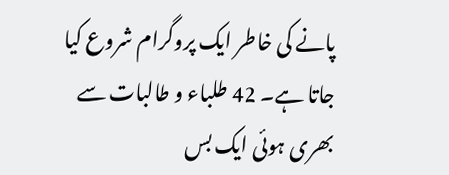پانے کی خاطر ایک پروگرام شروع کیا جاتا ہے۔ 42 طلباء و طالبات سے بھری ہوئی ایک بس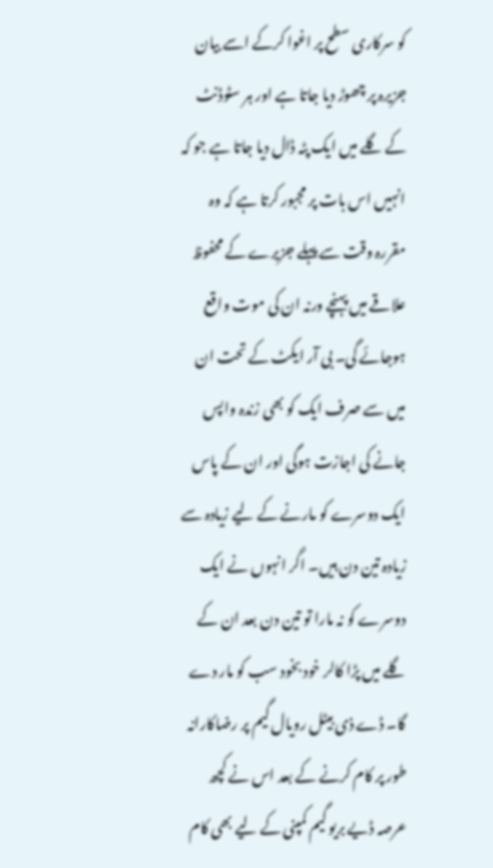کو سرکاری سطح پر اغوا کرکے اسے بیان جزیرہ پر چھوڑ دیا جاتا ہے اور ہر سٹوڈنٹ کے گلے میں ایک پٹہ ڈال دیا جاتا ہے جو کہ انہیں اس بات پر مجبور کرتا ہے کہ وہ مقررہ وقت سے پہلے جزیرے کے محفوظ علاقے میں پہنچے ورنہ ان کی موت واقع ہوجائے گی۔ بی آر ایکٹ کے تحت ان میں سے صرف ایک کو بھی زندہ واپس جانے کی اجازت ہوگی اور ان کے پاس ایک دوسرے کو مارنے کے لیے زیادہ سے زیادہ تین دن ہیں۔ اگر انہوں نے ایک دوسرے کو نہ مارا تو تین دن بعد ان کے گلے میں پڑا کالر خود بخود سب کو مار دے گا۔ ڈے ذی بیٹل رویال گیم پر رضاکارانہ طور پر کام کرنے کے بعد اس نے کچھ عرصہ ڈیے بریو گیم کمپنی کے لیے بھی کام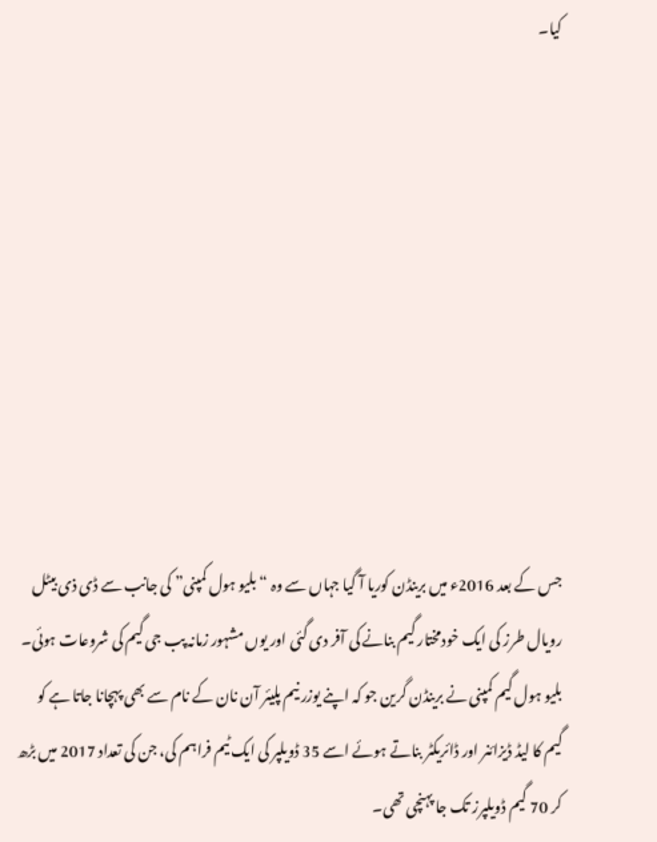کیا۔









جس کے بعد 2016ء میں برینڈن کوریا آ گیا جہاں سے وہ “بلیو ہول کمپنی” کی جانب سے ڈی ذی بیٹل رویال طرز کی ایک خودمختار گیم بنانے کی آفر دی گئی اور یوں مشہور زمانہ پب جی گیم کی شروعات ہوئی۔ بلیو ہول گیم کمپنی نے برینڈن گرین جو کہ اپنے یوزر نیم پلیئر آن نان کے نام سے بھی پہچانا جاتا ہے کو گیم کا لیڈ ڈیزائنر اور ڈائریکٹر بناتے ہوئے اسے 35 ڈویلپر کی ایک ٹیم فراہم کی، جن کی تعداد 2017 میں بڑھ کر 70 گیم ڈویلپرز تک جا پہنچی تھی۔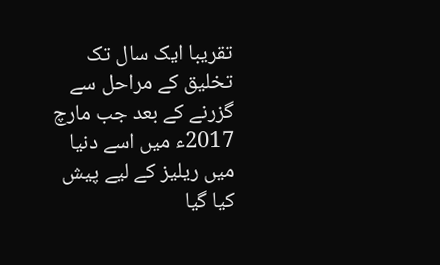تقریبا ایک سال تک تخلیق کے مراحل سے گزرنے کے بعد جب مارچ 2017ء میں اسے دنیا میں ریلیز کے لیے پیش کیا گیا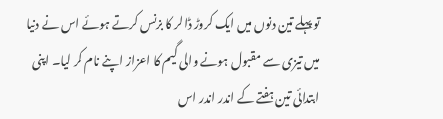تو پہلے تین دنوں میں ایک کروڑ ڈالر کا بزنس کرتے ہوئے اس نے دنیا میں تیزی سے مقبول ہونے والی گیم کا اعزاز اپنے نام کر لیا۔ اپنی ابتدائی تین ہفتے کے اندر اندر اس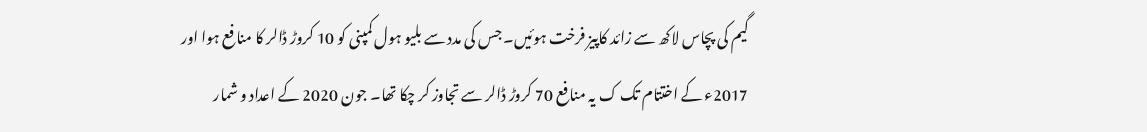گیم کی پچاس لاکھ سے زائد کاپیز فرخت ہوئیں۔ جس کی مدد سے بلیو ہول کمپنی کو 10 کروڑ ڈالر کا منافع ہوا اور 2017ء کے اختتام تک ک یہ منافع 70 کروڑ ڈالر سے تجاوز کر چکا تھا۔ جون 2020 کے اعداد و شمار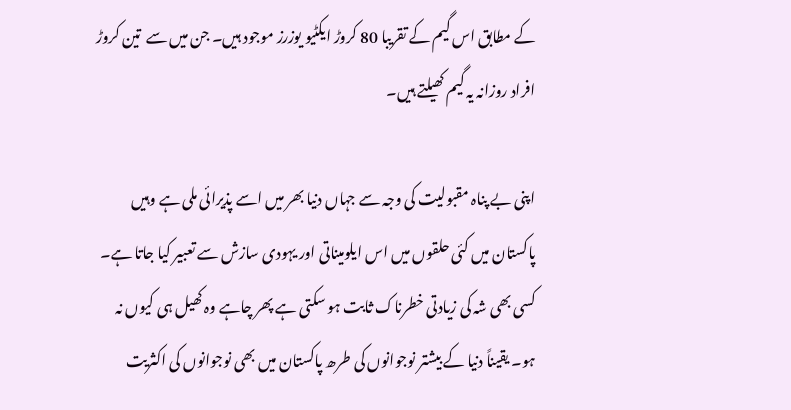کے مطابق اس گیم کے تقریبا 80 کروڑ ایکٹیو یوزرز موجود ہیں۔ جن میں سے  تین کروڑ افراد روزانہ یہ گیم کھیلتے ہیں۔

اپنی بے پناہ مقبولیت کی وجہ سے جہاں دنیا بھر میں اسے پذیرائی ملی ہے وہیں پاکستان میں کئی حلقوں میں اس ایلومیناتی اور یہودی سازش سے تعبیر کیا جاتا ہے۔ کسی بھی شہ کی زیادتی خطرناک ثابت ہو سکتی ہے پھر چاہے وہ کھیل ہی کیوں نہ ہو۔ یقیناً دنیا کے بیشتر نوجوانوں کی طرھ پاکستان میں بھی نوجوانوں کی اکثریت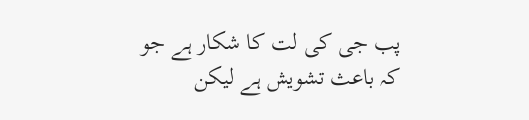پب جی کی لت کا شکار ہے جو کہ باعث تشویش ہے لیکن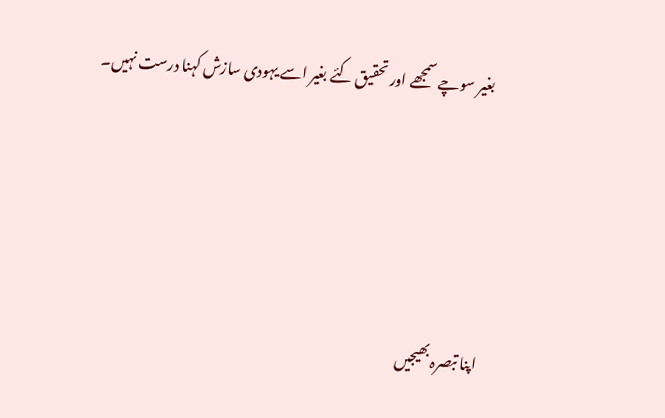بغیر سوچے سمجھے اور تحقیق کئے بغیر اسے یہودی سازش کہنا درست نہیں۔





اپنا تبصرہ بھیجیں